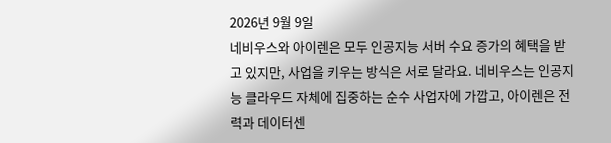2026년 9월 9일
네비우스와 아이렌은 모두 인공지능 서버 수요 증가의 혜택을 받고 있지만, 사업을 키우는 방식은 서로 달라요. 네비우스는 인공지능 클라우드 자체에 집중하는 순수 사업자에 가깝고, 아이렌은 전력과 데이터센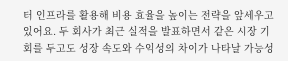터 인프라를 활용해 비용 효율을 높이는 전략을 앞세우고 있어요. 두 회사가 최근 실적을 발표하면서 같은 시장 기회를 두고도 성장 속도와 수익성의 차이가 나타날 가능성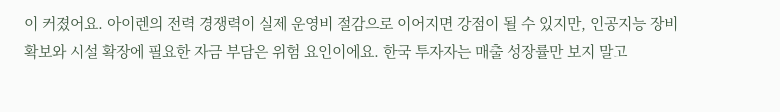이 커졌어요. 아이렌의 전력 경쟁력이 실제 운영비 절감으로 이어지면 강점이 될 수 있지만, 인공지능 장비 확보와 시설 확장에 필요한 자금 부담은 위험 요인이에요. 한국 투자자는 매출 성장률만 보지 말고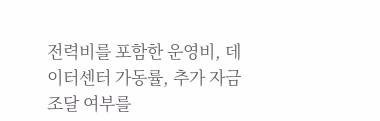전력비를 포함한 운영비, 데이터센터 가동률, 추가 자금 조달 여부를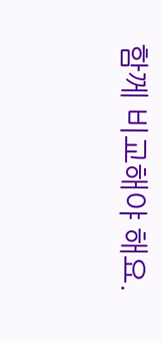함께 비교해야 해요.